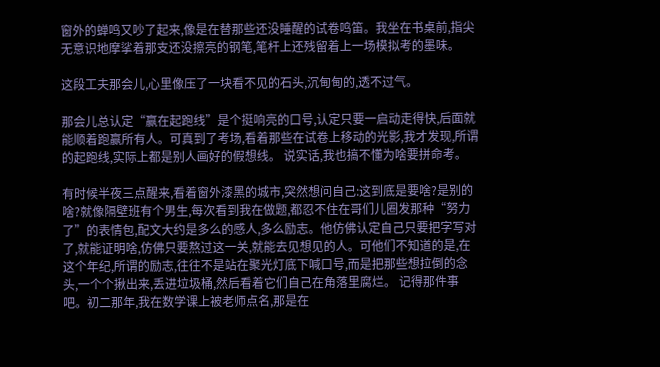窗外的蝉鸣又吵了起来,像是在替那些还没睡醒的试卷鸣笛。我坐在书桌前,指尖无意识地摩挲着那支还没擦亮的钢笔,笔杆上还残留着上一场模拟考的墨味。

这段工夫那会儿,心里像压了一块看不见的石头,沉甸甸的,透不过气。

那会儿总认定“赢在起跑线”是个挺响亮的口号,认定只要一启动走得快,后面就能顺着跑赢所有人。可真到了考场,看着那些在试卷上移动的光影,我才发现,所谓的起跑线,实际上都是别人画好的假想线。 说实话,我也搞不懂为啥要拼命考。

有时候半夜三点醒来,看着窗外漆黑的城市,突然想问自己:这到底是要啥?是别的啥?就像隔壁班有个男生,每次看到我在做题,都忍不住在哥们儿圈发那种“努力了”的表情包,配文大约是多么的感人,多么励志。他仿佛认定自己只要把字写对了,就能证明啥,仿佛只要熬过这一关,就能去见想见的人。可他们不知道的是,在这个年纪,所谓的励志,往往不是站在聚光灯底下喊口号,而是把那些想拉倒的念头,一个个揪出来,丢进垃圾桶,然后看着它们自己在角落里腐烂。 记得那件事吧。初二那年,我在数学课上被老师点名,那是在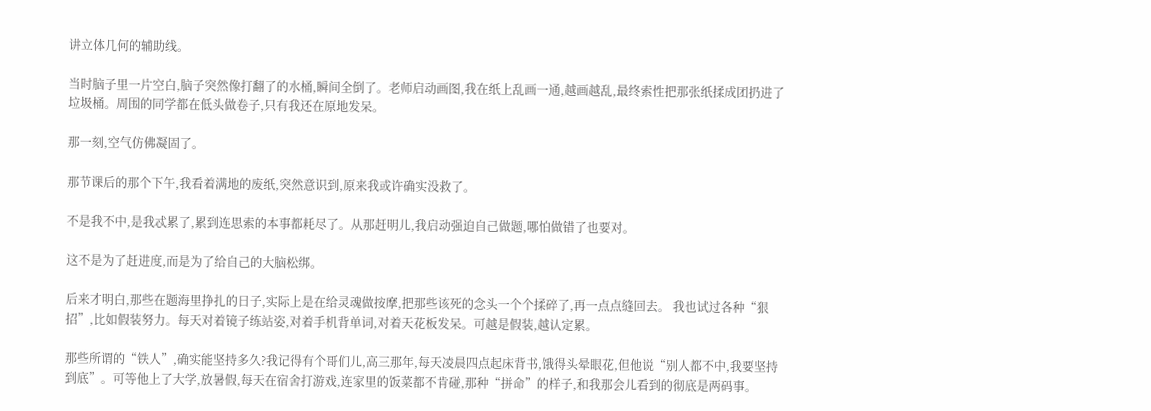讲立体几何的辅助线。

当时脑子里一片空白,脑子突然像打翻了的水桶,瞬间全倒了。老师启动画图,我在纸上乱画一通,越画越乱,最终索性把那张纸揉成团扔进了垃圾桶。周围的同学都在低头做卷子,只有我还在原地发呆。

那一刻,空气仿佛凝固了。

那节课后的那个下午,我看着满地的废纸,突然意识到,原来我或许确实没救了。

不是我不中,是我忒累了,累到连思索的本事都耗尽了。从那赶明儿,我启动强迫自己做题,哪怕做错了也要对。

这不是为了赶进度,而是为了给自己的大脑松绑。

后来才明白,那些在题海里挣扎的日子,实际上是在给灵魂做按摩,把那些该死的念头一个个揉碎了,再一点点缝回去。 我也试过各种“狠招”,比如假装努力。每天对着镜子练站姿,对着手机背单词,对着天花板发呆。可越是假装,越认定累。

那些所谓的“铁人”,确实能坚持多久?我记得有个哥们儿,高三那年,每天凌晨四点起床背书,饿得头晕眼花,但他说“别人都不中,我要坚持到底”。可等他上了大学,放暑假,每天在宿舍打游戏,连家里的饭菜都不肯碰,那种“拼命”的样子,和我那会儿看到的彻底是两码事。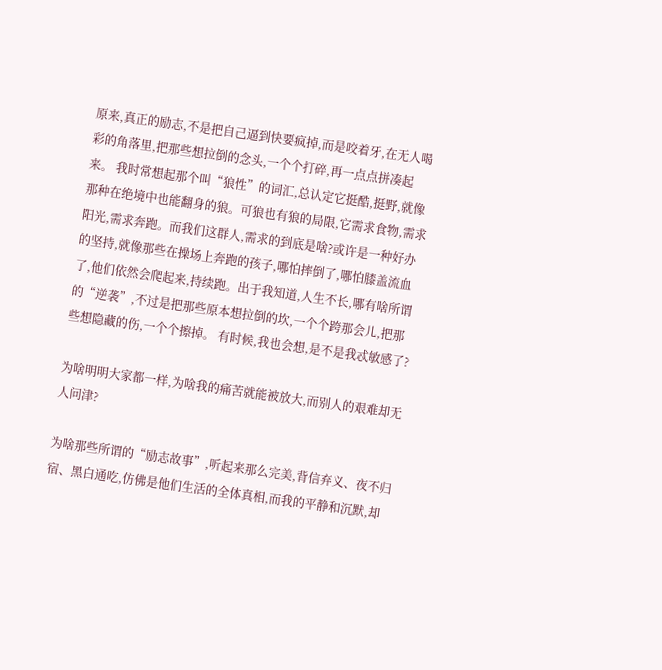原来,真正的励志,不是把自己逼到快要疯掉,而是咬着牙,在无人喝彩的角落里,把那些想拉倒的念头,一个个打碎,再一点点拼凑起来。 我时常想起那个叫“狼性”的词汇,总认定它挺酷,挺野,就像那种在绝境中也能翻身的狼。可狼也有狼的局限,它需求食物,需求阳光,需求奔跑。而我们这群人,需求的到底是啥?或许是一种好办的坚持,就像那些在操场上奔跑的孩子,哪怕摔倒了,哪怕膝盖流血了,他们依然会爬起来,持续跑。出于我知道,人生不长,哪有啥所谓的“逆袭”,不过是把那些原本想拉倒的坎,一个个跨那会儿,把那些想隐藏的伤,一个个擦掉。 有时候,我也会想,是不是我忒敏感了?

为啥明明大家都一样,为啥我的痛苦就能被放大,而别人的艰难却无人问津?

为啥那些所谓的“励志故事”,听起来那么完美,背信弃义、夜不归宿、黑白通吃,仿佛是他们生活的全体真相,而我的平静和沉默,却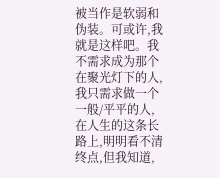被当作是软弱和伪装。可或许,我就是这样吧。我不需求成为那个在聚光灯下的人,我只需求做一个一般/平平的人,在人生的这条长路上,明明看不清终点,但我知道,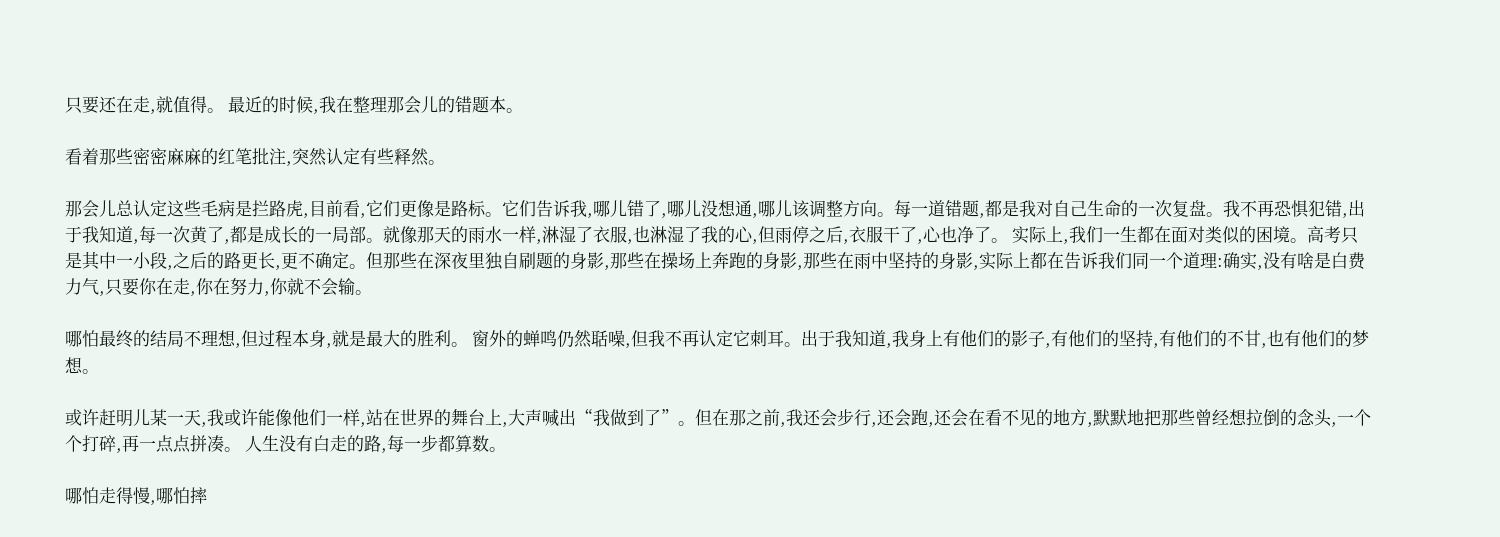只要还在走,就值得。 最近的时候,我在整理那会儿的错题本。

看着那些密密麻麻的红笔批注,突然认定有些释然。

那会儿总认定这些毛病是拦路虎,目前看,它们更像是路标。它们告诉我,哪儿错了,哪儿没想通,哪儿该调整方向。每一道错题,都是我对自己生命的一次复盘。我不再恐惧犯错,出于我知道,每一次黄了,都是成长的一局部。就像那天的雨水一样,淋湿了衣服,也淋湿了我的心,但雨停之后,衣服干了,心也净了。 实际上,我们一生都在面对类似的困境。高考只是其中一小段,之后的路更长,更不确定。但那些在深夜里独自刷题的身影,那些在操场上奔跑的身影,那些在雨中坚持的身影,实际上都在告诉我们同一个道理:确实,没有啥是白费力气,只要你在走,你在努力,你就不会输。

哪怕最终的结局不理想,但过程本身,就是最大的胜利。 窗外的蝉鸣仍然聒噪,但我不再认定它刺耳。出于我知道,我身上有他们的影子,有他们的坚持,有他们的不甘,也有他们的梦想。

或许赶明儿某一天,我或许能像他们一样,站在世界的舞台上,大声喊出“我做到了”。但在那之前,我还会步行,还会跑,还会在看不见的地方,默默地把那些曾经想拉倒的念头,一个个打碎,再一点点拼凑。 人生没有白走的路,每一步都算数。

哪怕走得慢,哪怕摔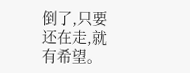倒了,只要还在走,就有希望。